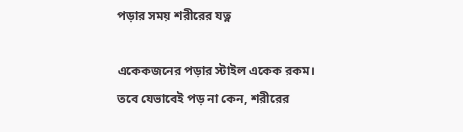পড়ার সময় শরীরের যত্ন

একেকজনের পড়ার স্টাইল একেক রকম। তবে যেভাবেই পড় না কেন, শরীরের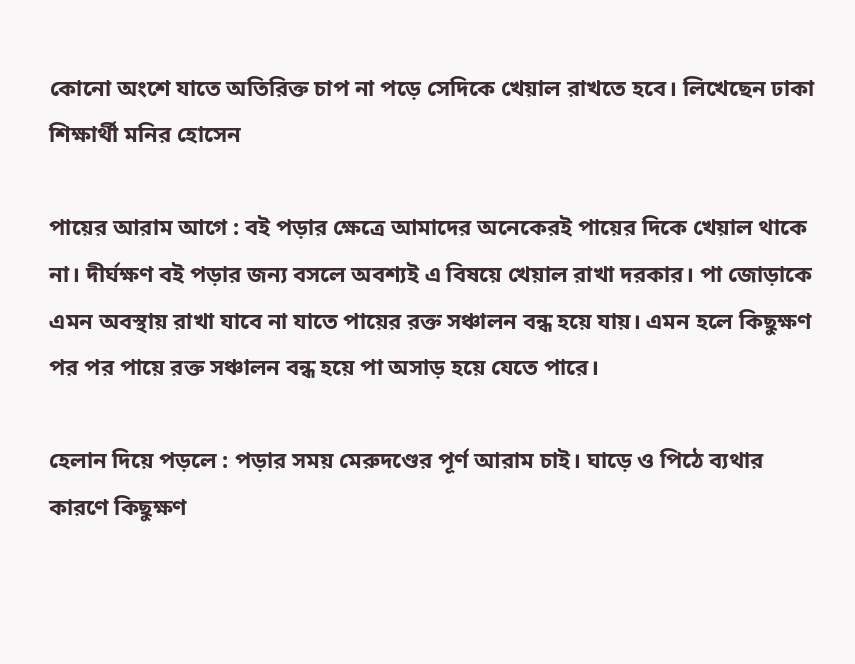কোনো অংশে যাতে অতিরিক্ত চাপ না পড়ে সেদিকে খেয়াল রাখতে হবে। লিখেছেন ঢাকা শিক্ষার্থী মনির হোসেন

পায়ের আরাম আগে : বই পড়ার ক্ষেত্রে আমাদের অনেকেরই পায়ের দিকে খেয়াল থাকে না। দীর্ঘক্ষণ বই পড়ার জন্য বসলে অবশ্যই এ বিষয়ে খেয়াল রাখা দরকার। পা জোড়াকে এমন অবস্থায় রাখা যাবে না যাতে পায়ের রক্ত সঞ্চালন বন্ধ হয়ে যায়। এমন হলে কিছুক্ষণ পর পর পায়ে রক্ত সঞ্চালন বন্ধ হয়ে পা অসাড় হয়ে যেতে পারে।

হেলান দিয়ে পড়লে : পড়ার সময় মেরুদণ্ডের পূর্ণ আরাম চাই। ঘাড়ে ও পিঠে ব্যথার কারণে কিছুক্ষণ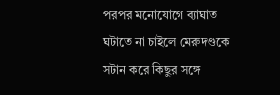পরপর মনোযোগে ব্যাঘাত ঘটাতে না চাইলে মেরুদণ্ডকে সটান করে কিছুর সঙ্গে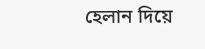হেলান দিয়ে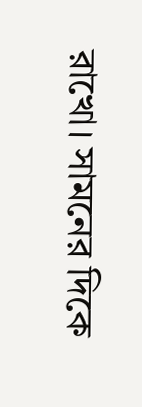রাখো। সামনের দিকে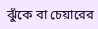ঝুঁকে বা চেয়ারের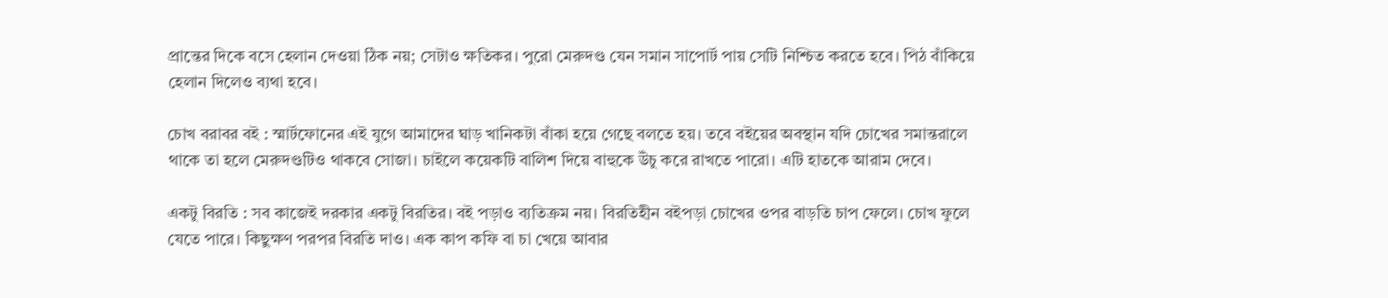প্রান্তের দিকে বসে হেলান দেওয়া ঠিক নয়; সেটাও ক্ষতিকর। পুরো মেরুদণ্ড যেন সমান সাপোর্ট পায় সেটি নিশ্চিত করতে হবে। পিঠ বাঁকিয়ে হেলান দিলেও ব্যথা হবে।

চোখ বরাবর বই : স্মার্টফোনের এই যুগে আমাদের ঘাড় খানিকটা বাঁকা হয়ে গেছে বলতে হয়। তবে বইয়ের অবস্থান যদি চোখের সমান্তরালে থাকে তা হলে মেরুদণ্ডটিও থাকবে সোজা। চাইলে কয়েকটি বালিশ দিয়ে বাহুকে উঁচু করে রাখতে পারো। এটি হাতকে আরাম দেবে।

একটু বিরতি : সব কাজেই দরকার একটু বিরতির। বই পড়াও ব্যতিক্রম নয়। বিরতিহীন বইপড়া চোখের ওপর বাড়তি চাপ ফেলে। চোখ ফুলে যেতে পারে। কিছুক্ষণ পরপর বিরতি দাও। এক কাপ কফি বা চা খেয়ে আবার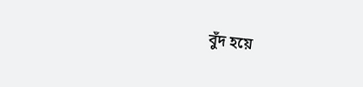বুঁদ হয়ে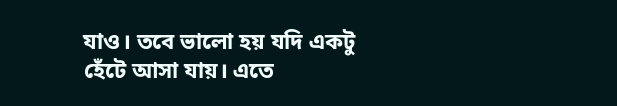যাও। তবে ভালো হয় যদি একটু হেঁটে আসা যায়। এতে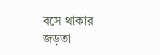বসে থাকার জড়তা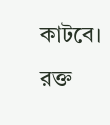কাটবে। রক্ত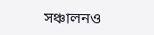সঞ্চালনও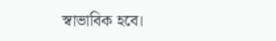স্বাভাবিক হবে।